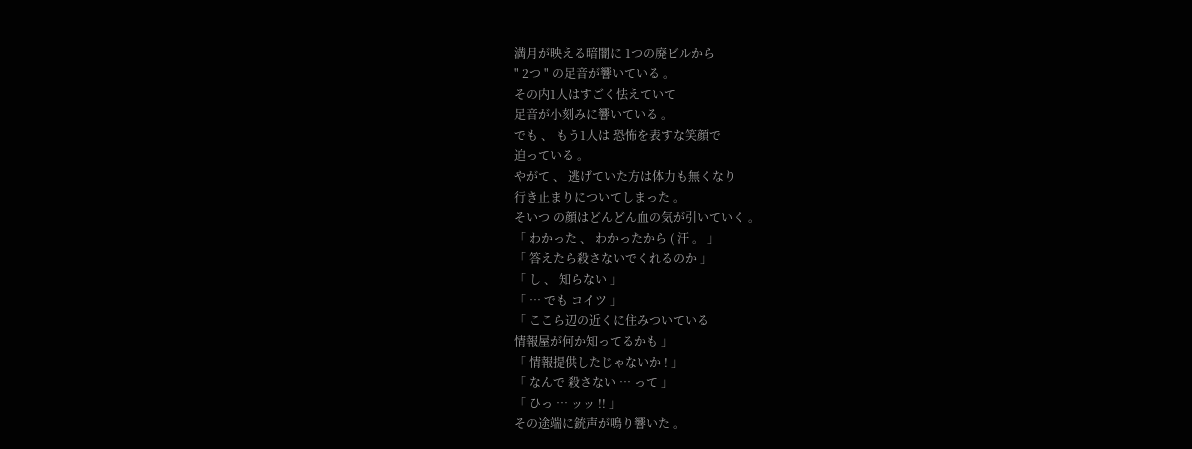満月が映える暗闇に 1つの廃ビルから
" 2つ " の足音が響いている 。
その内1人はすごく怯えていて
足音が小刻みに響いている 。
でも 、 もう1人は 恐怖を表すな笑顔で
迫っている 。
やがて 、 逃げていた方は体力も無くなり
行き止まりについてしまった 。
そいつ の顔はどんどん血の気が引いていく 。
「 わかった 、 わかったから ( 汗 。 」
「 答えたら殺さないでくれるのか 」
「 し 、 知らない 」
「 … でも コイツ 」
「 ここら辺の近くに住みついている
情報屋が何か知ってるかも 」
「 情報提供したじゃないか ! 」
「 なんで 殺さない … って 」
「 ひっ … ッッ !! 」
その途端に銃声が鳴り響いた 。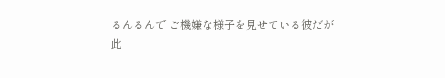るんるんで ご機嫌な様子を見せている彼だが
此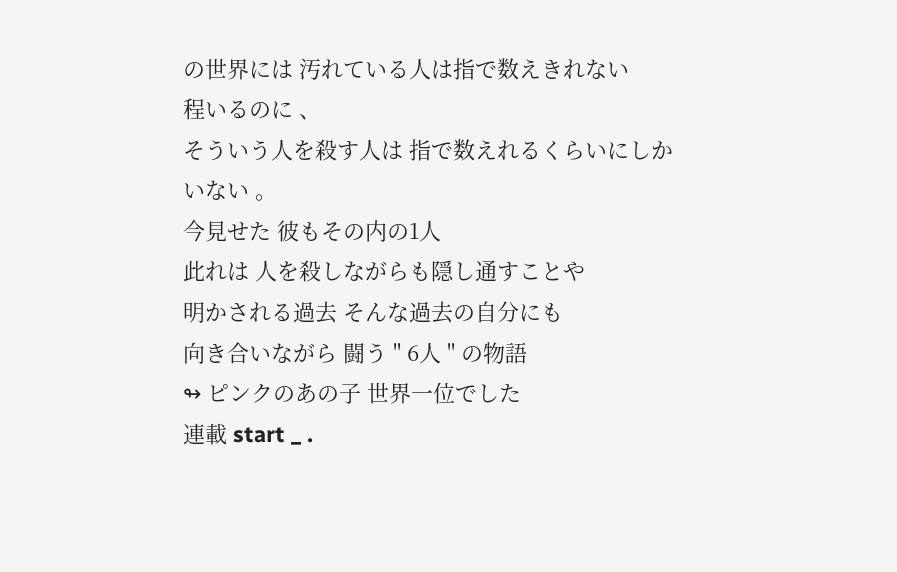の世界には 汚れている人は指で数えきれない
程いるのに 、
そういう人を殺す人は 指で数えれるくらいにしか
いない 。
今見せた 彼もその内の1人
此れは 人を殺しながらも隠し通すことや
明かされる過去 そんな過去の自分にも
向き合いながら 闘う " 6人 " の物語
↬ ピンクのあの子 世界一位でした
連載 start _ .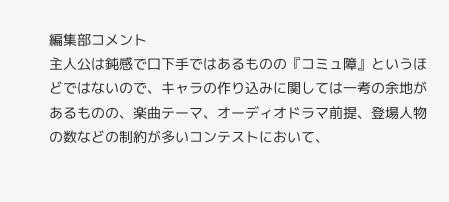編集部コメント
主人公は鈍感で口下手ではあるものの『コミュ障』というほどではないので、キャラの作り込みに関しては一考の余地があるものの、楽曲テーマ、オーディオドラマ前提、登場人物の数などの制約が多いコンテストにおいて、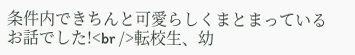条件内できちんと可愛らしくまとまっているお話でした!<br />転校生、幼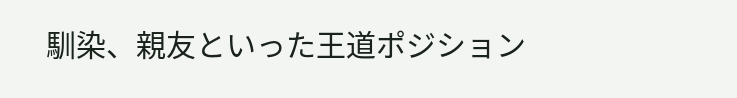馴染、親友といった王道ポジション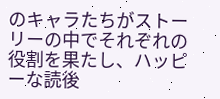のキャラたちがストーリーの中でそれぞれの役割を果たし、ハッピーな読後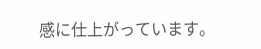感に仕上がっています。